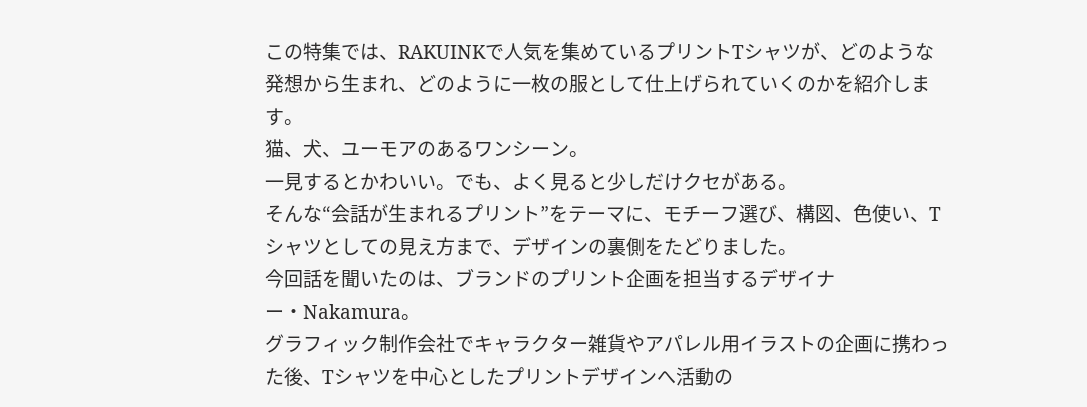この特集では、RAKUINKで人気を集めているプリントTシャツが、どのような発想から生まれ、どのように一枚の服として仕上げられていくのかを紹介します。
猫、犬、ユーモアのあるワンシーン。
一見するとかわいい。でも、よく見ると少しだけクセがある。
そんな“会話が生まれるプリント”をテーマに、モチーフ選び、構図、色使い、Tシャツとしての見え方まで、デザインの裏側をたどりました。
今回話を聞いたのは、ブランドのプリント企画を担当するデザイナー・Nakamura。
グラフィック制作会社でキャラクター雑貨やアパレル用イラストの企画に携わった後、Tシャツを中心としたプリントデザインへ活動の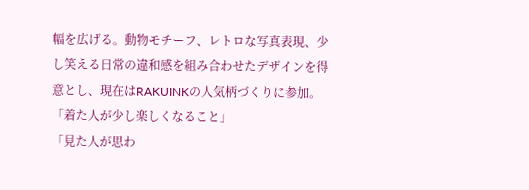幅を広げる。動物モチーフ、レトロな写真表現、少し笑える日常の違和感を組み合わせたデザインを得意とし、現在はRAKUINKの人気柄づくりに参加。
「着た人が少し楽しくなること」
「見た人が思わ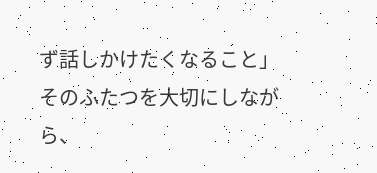ず話しかけたくなること」
そのふたつを大切にしながら、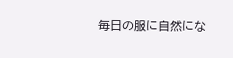毎日の服に自然にな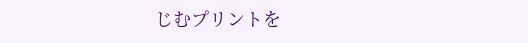じむプリントを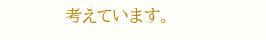考えています。